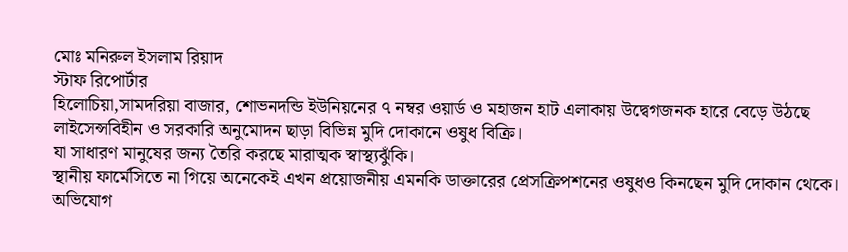মোঃ মনিরুল ইসলাম রিয়াদ
স্টাফ রিপোর্টার
হিলোচিয়া,সামদরিয়া বাজার, শোভনদন্ডি ইউনিয়নের ৭ নম্বর ওয়ার্ড ও মহাজন হাট এলাকায় উদ্বেগজনক হারে বেড়ে উঠছে লাইসেন্সবিহীন ও সরকারি অনুমোদন ছাড়া বিভিন্ন মুদি দোকানে ওষুধ বিক্রি।
যা সাধারণ মানুষের জন্য তৈরি করছে মারাত্মক স্বাস্থ্যঝুঁকি।
স্থানীয় ফার্মেসিতে না গিয়ে অনেকেই এখন প্রয়োজনীয় এমনকি ডাক্তারের প্রেসক্রিপশনের ওষুধও কিনছেন মুদি দোকান থেকে।
অভিযোগ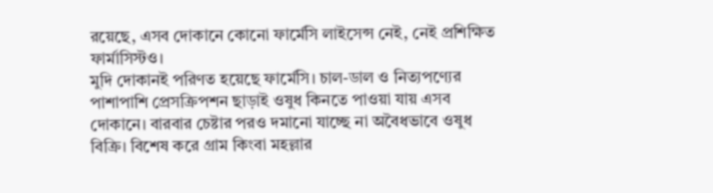রয়েছে, এসব দোকানে কোনো ফার্মেসি লাইসেন্স নেই, নেই প্রশিক্ষিত ফার্মাসিস্টও।
মুদি দোকানই পরিণত হয়েছে ফার্মেসি। চাল-ডাল ও নিত্যপণ্যের পাশাপাশি প্রেসক্রিপশন ছাড়াই ওষুধ কিনতে পাওয়া যায় এসব দোকানে। বারবার চেষ্টার পরও দমানো যাচ্ছে না অবৈধভাবে ওষুধ বিক্রি। বিশেষ করে গ্রাম কিংবা মহল্লার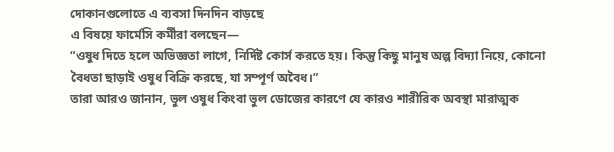দোকানগুলোতে এ ব্যবসা দিনদিন বাড়ছে
এ বিষয়ে ফার্মেসি কর্মীরা বলছেন—
“ওষুধ দিতে হলে অভিজ্ঞতা লাগে, নির্দিষ্ট কোর্স করতে হয়। কিন্তু কিছু মানুষ অল্প বিদ্যা নিয়ে, কোনো বৈধতা ছাড়াই ওষুধ বিক্রি করছে, যা সম্পূর্ণ অবৈধ।”
তারা আরও জানান, ভুল ওষুধ কিংবা ভুল ডোজের কারণে যে কারও শারীরিক অবস্থা মারাত্মক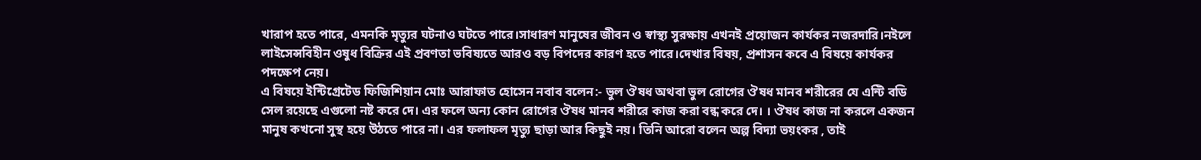খারাপ হতে পারে, এমনকি মৃত্যুর ঘটনাও ঘটতে পারে।সাধারণ মানুষের জীবন ও স্বাস্থ্য সুরক্ষায় এখনই প্রয়োজন কার্যকর নজরদারি।নইলে লাইসেন্সবিহীন ওষুধ বিক্রির এই প্রবণতা ভবিষ্যতে আরও বড় বিপদের কারণ হতে পারে।দেখার বিষয়, প্রশাসন কবে এ বিষয়ে কার্যকর পদক্ষেপ নেয়।
এ বিষয়ে ইন্টিগ্রেটেড ফিজিশিয়ান মোঃ আরাফাত হোসেন নবাব বলেন:- ভুল ঔষধ অথবা ভুল রোগের ঔষধ মানব শরীরের যে এন্টি বডি সেল রয়েছে এগুলো নষ্ট করে দে। এর ফলে অন্য কোন রোগের ঔষধ মানব শরীরে কাজ করা বন্ধ করে দে। । ঔষধ কাজ না করলে একজন মানুষ কখনো সুস্থ হয়ে উঠতে পারে না। এর ফলাফল মৃত্যু ছাড়া আর কিছুই নয়। তিনি আরো বলেন অল্প বিদ্যা ভয়ংকর , তাই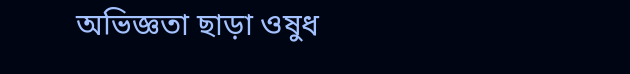অভিজ্ঞতা ছাড়া ওষুধ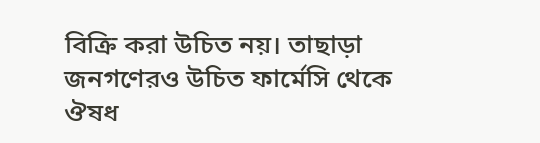বিক্রি করা উচিত নয়। তাছাড়া জনগণেরও উচিত ফার্মেসি থেকে ঔষধ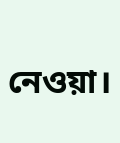নেওয়া।